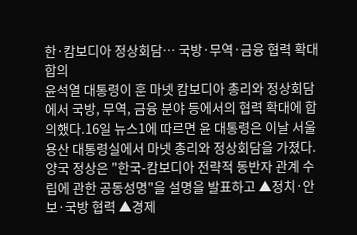한·캄보디아 정상회담… 국방·무역·금융 협력 확대 합의
윤석열 대통령이 훈 마넷 캄보디아 총리와 정상회담에서 국방, 무역, 금융 분야 등에서의 협력 확대에 합의했다.16일 뉴스1에 따르면 윤 대통령은 이날 서울 용산 대통령실에서 마넷 총리와 정상회담을 가졌다.양국 정상은 "한국-캄보디아 전략적 동반자 관계 수립에 관한 공동성명"을 설명을 발표하고 ▲정치·안보·국방 협력 ▲경제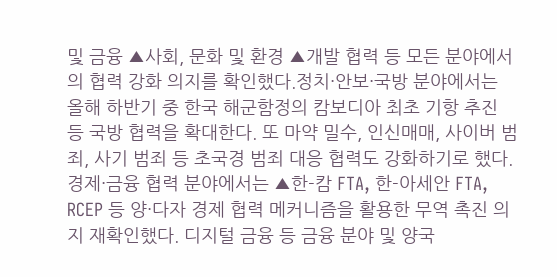및 금융 ▲사회, 문화 및 환경 ▲개발 협력 등 모든 분야에서의 협력 강화 의지를 확인했다.정치·안보·국방 분야에서는 올해 하반기 중 한국 해군함정의 캄보디아 최초 기항 추진 등 국방 협력을 확대한다. 또 마약 밀수, 인신매매, 사이버 범죄, 사기 범죄 등 초국경 범죄 대응 협력도 강화하기로 했다. 경제·금융 협력 분야에서는 ▲한-캄 FTA, 한-아세안 FTA, RCEP 등 양·다자 경제 협력 메커니즘을 활용한 무역 촉진 의지 재확인했다. 디지털 금융 등 금융 분야 및 양국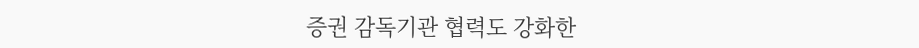증권 감독기관 협력도 강화한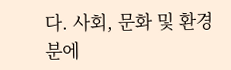다. 사회, 문화 및 환경 분에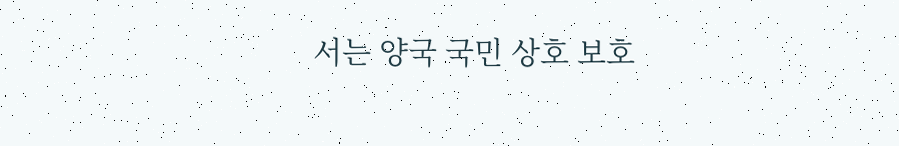서는 양국 국민 상호 보호